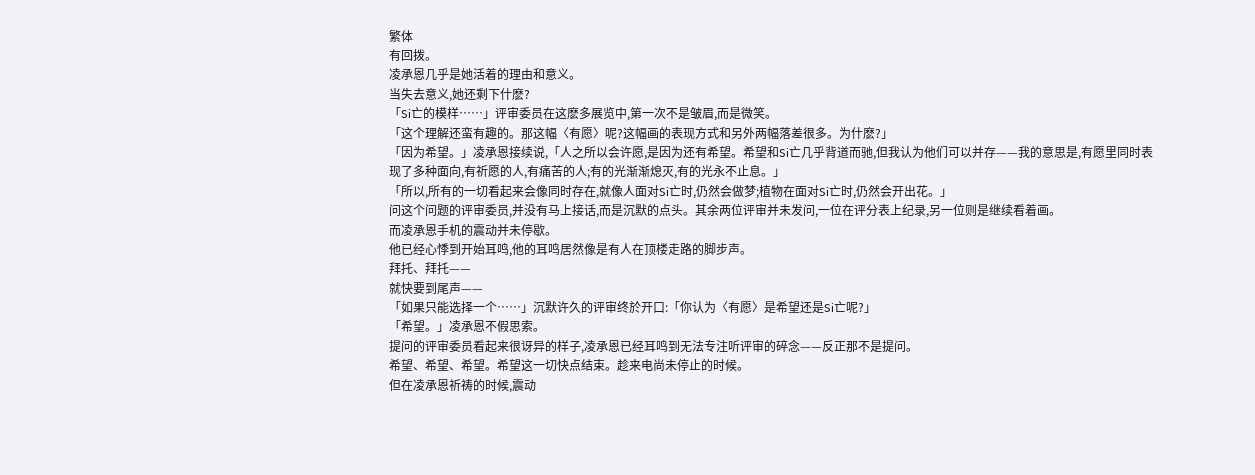繁体
有回拨。
凌承恩几乎是她活着的理由和意义。
当失去意义,她还剩下什麽?
「Si亡的模样……」评审委员在这麽多展览中,第一次不是皱眉,而是微笑。
「这个理解还蛮有趣的。那这幅〈有愿〉呢?这幅画的表现方式和另外两幅落差很多。为什麽?」
「因为希望。」凌承恩接续说,「人之所以会许愿,是因为还有希望。希望和Si亡几乎背道而驰,但我认为他们可以并存——我的意思是,有愿里同时表现了多种面向,有祈愿的人,有痛苦的人;有的光渐渐熄灭,有的光永不止息。」
「所以,所有的一切看起来会像同时存在,就像人面对Si亡时,仍然会做梦;植物在面对Si亡时,仍然会开出花。」
问这个问题的评审委员,并没有马上接话,而是沉默的点头。其余两位评审并未发问,一位在评分表上纪录,另一位则是继续看着画。
而凌承恩手机的震动并未停歇。
他已经心悸到开始耳鸣,他的耳鸣居然像是有人在顶楼走路的脚步声。
拜托、拜托——
就快要到尾声——
「如果只能选择一个……」沉默许久的评审终於开口:「你认为〈有愿〉是希望还是Si亡呢?」
「希望。」凌承恩不假思索。
提问的评审委员看起来很讶异的样子,凌承恩已经耳鸣到无法专注听评审的碎念——反正那不是提问。
希望、希望、希望。希望这一切快点结束。趁来电尚未停止的时候。
但在凌承恩祈祷的时候,震动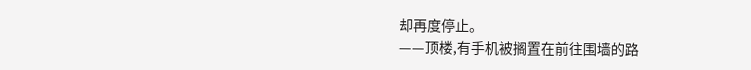却再度停止。
——顶楼,有手机被搁置在前往围墙的路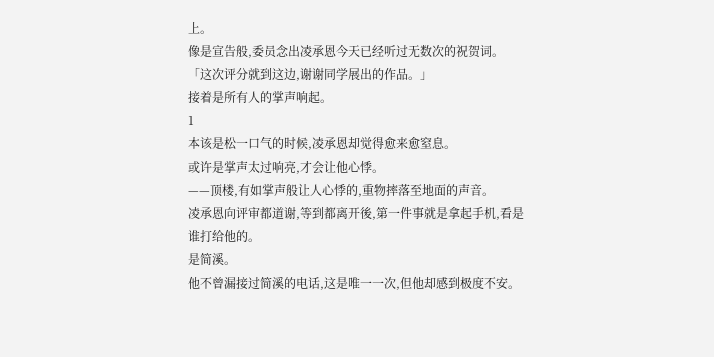上。
像是宣告般,委员念出凌承恩今天已经听过无数次的祝贺词。
「这次评分就到这边,谢谢同学展出的作品。」
接着是所有人的掌声响起。
1
本该是松一口气的时候,凌承恩却觉得愈来愈窒息。
或许是掌声太过响亮,才会让他心悸。
——顶楼,有如掌声般让人心悸的,重物摔落至地面的声音。
凌承恩向评审都道谢,等到都离开後,第一件事就是拿起手机,看是谁打给他的。
是简溪。
他不曾漏接过简溪的电话,这是唯一一次,但他却感到极度不安。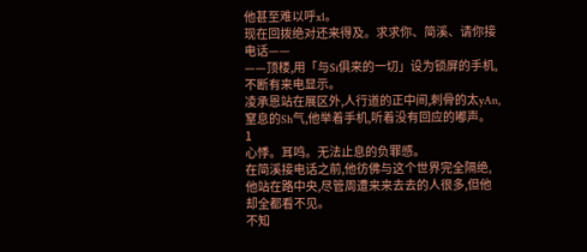他甚至难以呼x1。
现在回拨绝对还来得及。求求你、简溪、请你接电话——
——顶楼,用「与Si俱来的一切」设为锁屏的手机,不断有来电显示。
凌承恩站在展区外,人行道的正中间,刺骨的太yAn,窒息的Sh气,他举着手机,听着没有回应的嘟声。
1
心悸。耳鸣。无法止息的负罪感。
在简溪接电话之前,他彷佛与这个世界完全隔绝,他站在路中央,尽管周遭来来去去的人很多,但他却全都看不见。
不知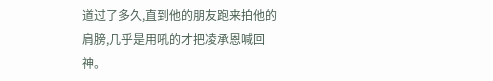道过了多久,直到他的朋友跑来拍他的肩膀,几乎是用吼的才把凌承恩喊回神。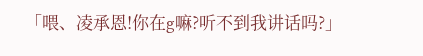「喂、凌承恩!你在g嘛?听不到我讲话吗?」